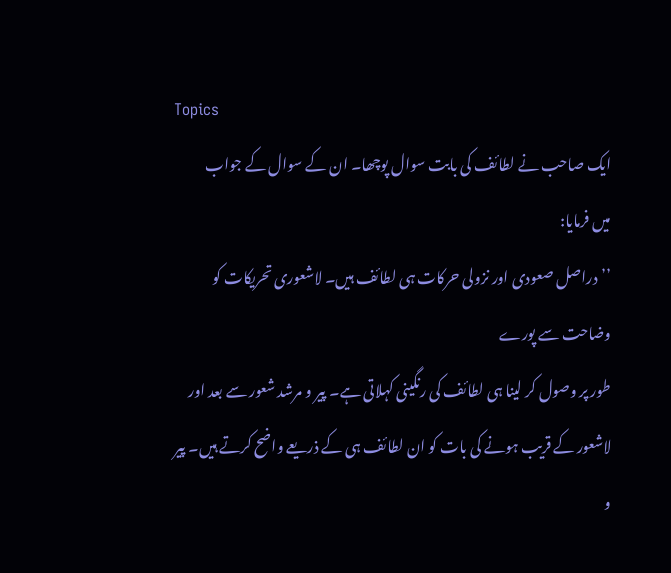Topics
ایک صاحب نے لطائف کی بابت سوال پوچھا۔ ان کے سوال کے جواب
میں فرمایا:
’’دراصل صعودی اور نزولی حرکات ہی لطائف ہیں۔ لاشعوری تحریکات کو وضاحت سے پورے
طور پر وصول کر لینا ہی لطائف کی رنگینی کہلاتی ہے۔ پیر و مرشد شعور سے بعد اور
لاشعور کے قریب ہونے کی بات کو ان لطائف ہی کے ذریعے واضح کرتے ہیں۔ پیر و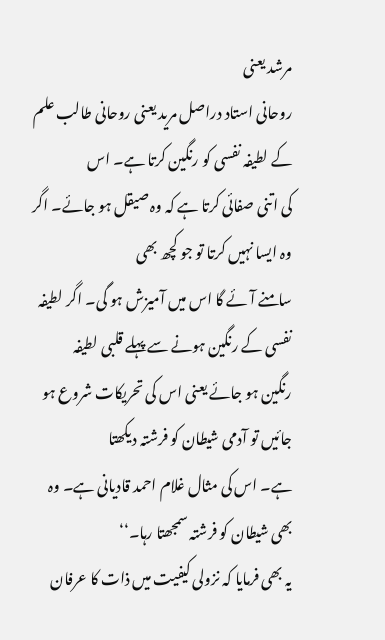مرشد یعنی
روحانی استاد دراصل مرید یعنی روحانی طالب علم کے لطیفہ نفسی کو رنگین کرتا ہے۔ اس
کی اتنی صفائی کرتا ہے کہ وہ صیقل ہو جائے۔ اگر وہ ایسا نہیں کرتا تو جو کچھ بھی
سامنے آئے گا اس میں آمیزش ہو گی۔ اگر لطیفہ نفسی کے رنگین ہونے سے پہلے قلبی لطیفہ
رنگین ہو جائے یعنی اس کی تحریکات شروع ہو جائیں تو آدمی شیطان کو فرشتہ دیکھتا
ہے۔ اس کی مثال غلام احمد قادیانی ہے۔ وہ بھی شیطان کو فرشتہ سمجھتا رہا۔‘‘
یہ بھی فرمایا کہ نزولی کیفیت میں ذات کا عرفان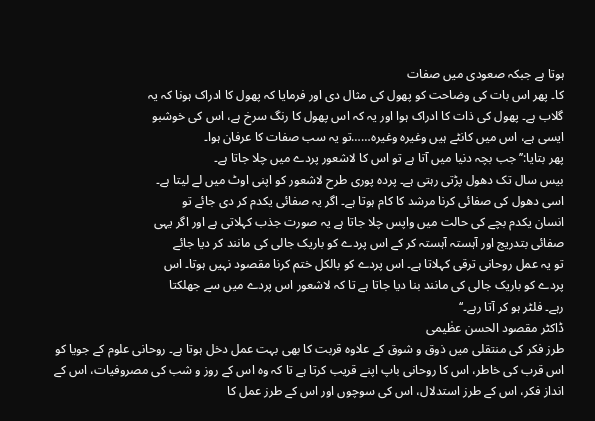ہوتا ہے جبکہ صعودی میں صفات
کا۔ پھر اس بات کی وضاحت کو پھول کی مثال دی اور فرمایا کہ پھول کا ادراک ہونا کہ یہ
گلاب ہے۔ پھول کی ذات کا ادراک ہوا اور یہ کہ اس پھول کا رنگ سرخ ہے، اس کی خوشبو
ایسی ہے، اس میں کانٹے ہیں وغیرہ وغیرہ……تو یہ سب صفات کا عرفان ہوا۔
پھر بتایا:’’ جب بچہ دنیا میں آتا ہے تو اس کا لاشعور پردے میں چلا جاتا ہے۔
بیس سال تک دھول پڑتی رہتی ہے۔ پردہ پوری طرح لاشعور کو اپنی اوٹ میں لے لیتا ہے۔
اسی دھول کی صفائی کرنا مرشد کا کام ہوتا ہے۔ اگر یہ صفائی یکدم کر دی جائے تو
انسان یکدم بچے کی حالت میں واپس چلا جاتا ہے یہ صورت جذب کہلاتی ہے اور اگر یہی
صفائی بتدریج اور آہستہ آہستہ کر کے اس پردے کو باریک جالی کی مانند کر دیا جائے
تو یہ عمل روحانی ترقی کہلاتا ہے۔ اس پردے کو بالکل ختم کرنا مقصود نہیں ہوتا۔ اس
پردے کو باریک جالی کی مانند بنا دیا جاتا ہے تا کہ لاشعور اس پردے میں سے جھلکتا
رہے۔ فلٹر ہو کر آتا رہے۔‘‘
ڈاکٹر مقصود الحسن عظٰیمی
طرز فکر کی منتقلی میں ذوق و شوق کے علاوہ قربت کا بھی بہت عمل دخل ہوتا ہے۔ روحانی علوم کے جویا کو اس قرب کی خاطر، اس کا روحانی باپ اپنے قریب کرتا ہے تا کہ وہ اس کے روز و شب کی مصروفیات، اس کے انداز فکر، اس کے طرز استدلال، اس کی سوچوں اور اس کے طرز عمل کا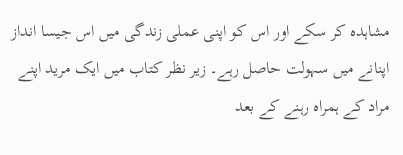مشاہدہ کر سکے اور اس کو اپنی عملی زندگی میں اس جیسا انداز اپنانے میں سہولت حاصل رہے۔ زیر نظر کتاب میں ایک مرید اپنے مراد کے ہمراہ رہنے کے بعد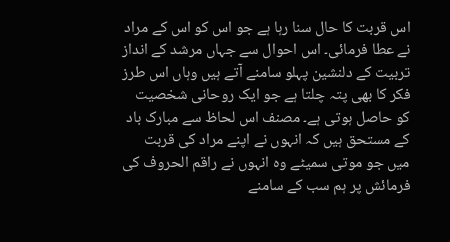اس قربت کا حال سنا رہا ہے جو اس کو اس کے مراد نے عطا فرمائی۔ اس احوال سے جہاں مرشد کے انداز تربیت کے دلنشین پہلو سامنے آتے ہیں وہاں اس طرز فکر کا بھی پتہ چلتا ہے جو ایک روحانی شخصیت کو حاصل ہوتی ہے۔ مصنف اس لحاظ سے مبارک باد کے مستحق ہیں کہ انہوں نے اپنے مراد کی قربت میں جو موتی سمیٹے وہ انہوں نے راقم الحروف کی فرمائش پر ہم سب کے سامنے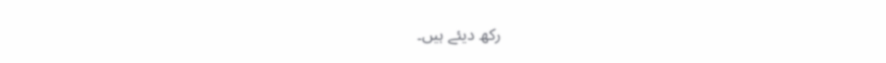رکھ دیئے ہیں۔